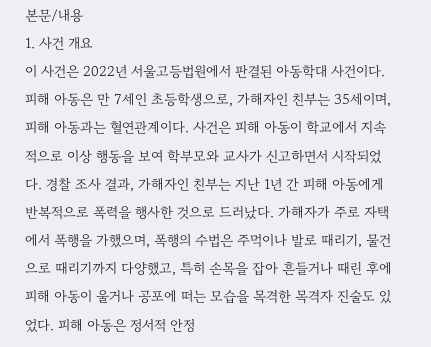본문/내용
1. 사건 개요
이 사건은 2022년 서울고등법원에서 판결된 아동학대 사건이다. 피해 아동은 만 7세인 초등학생으로, 가해자인 친부는 35세이며, 피해 아동과는 혈연관계이다. 사건은 피해 아동이 학교에서 지속적으로 이상 행동을 보여 학부모와 교사가 신고하면서 시작되었다. 경찰 조사 결과, 가해자인 친부는 지난 1년 간 피해 아동에게 반복적으로 폭력을 행사한 것으로 드러났다. 가해자가 주로 자택에서 폭행을 가했으며, 폭행의 수법은 주먹이나 발로 때리기, 물건으로 때리기까지 다양했고, 특히 손목을 잡아 흔들거나 때린 후에 피해 아동이 울거나 공포에 떠는 모습을 목격한 목격자 진술도 있었다. 피해 아동은 정서적 안정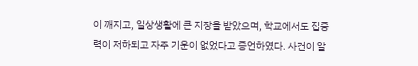이 깨지고, 일상생활에 큰 지장을 받았으며, 학교에서도 집중력이 저하되고 자주 기운이 없었다고 증언하였다. 사건이 알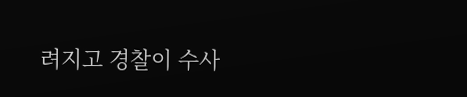려지고 경찰이 수사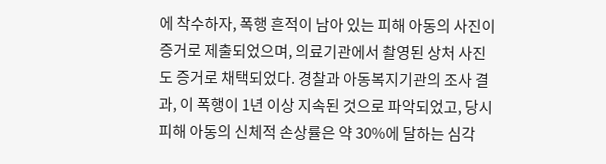에 착수하자, 폭행 흔적이 남아 있는 피해 아동의 사진이 증거로 제출되었으며, 의료기관에서 촬영된 상처 사진도 증거로 채택되었다. 경찰과 아동복지기관의 조사 결과, 이 폭행이 1년 이상 지속된 것으로 파악되었고, 당시 피해 아동의 신체적 손상률은 약 30%에 달하는 심각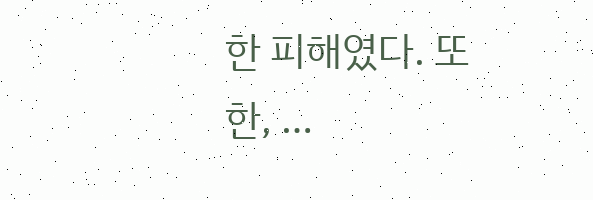한 피해였다. 또한, …